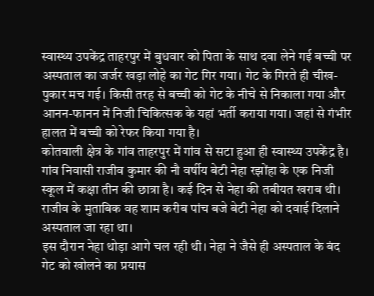स्वास्थ्य उपकेंद्र ताहरपुर में बुधवार को पिता के साथ दवा लेने गई बच्ची पर अस्पताल का जर्जर खड़ा लोहे का गेट गिर गया। गेट के गिरते ही चीख-पुकार मच गई। किसी तरह से बच्ची को गेट के नीचे से निकाला गया और आनन-फानन में निजी चिकित्सक के यहां भर्ती कराया गया। जहां से गंभीर हालत में बच्ची को रेफर किया गया है।
कोतवाली क्षेत्र के गांव ताहरपुर में गांव से सटा हुआ ही स्वास्थ्य उपकेंद्र है। गांव निवासी राजीव कुमार की नौ वर्षीय बेटी नेहा रझोंहा के एक निजी स्कूल में कक्षा तीन की छात्रा है। कई दिन से नेहा की तबीयत खराब थी। राजीव के मुताबिक वह शाम करीब पांच बजे बेटी नेहा को दवाई दिलाने अस्पताल जा रहा था।
इस दौरान नेहा थोड़ा आगे चल रही थी। नेहा ने जैसे ही अस्पताल के बंद गेट को खोलने का प्रयास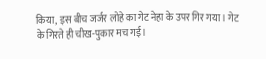किया, इस बीच जर्जर लोहे का गेट नेहा के उपर गिर गया। गेट के गिरते ही चीख-पुकार मच गई।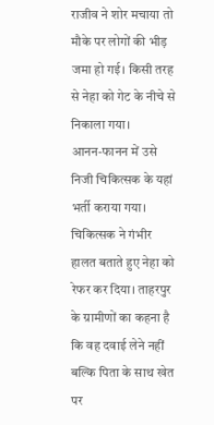राजीव ने शोर मचाया तो मौके पर लोगों की भीड़ जमा हो गई। किसी तरह से नेहा को गेट के नीचे से निकाला गया।
आनन-फानन में उसे निजी चिकित्सक के यहां भर्ती कराया गया। चिकित्सक ने गंभीर हालत बताते हुए नेहा को रेफर कर दिया। ताहरपुर के ग्रामीणों का कहना है कि वह दवाई लेने नहीं बल्कि पिता के साथ खेत पर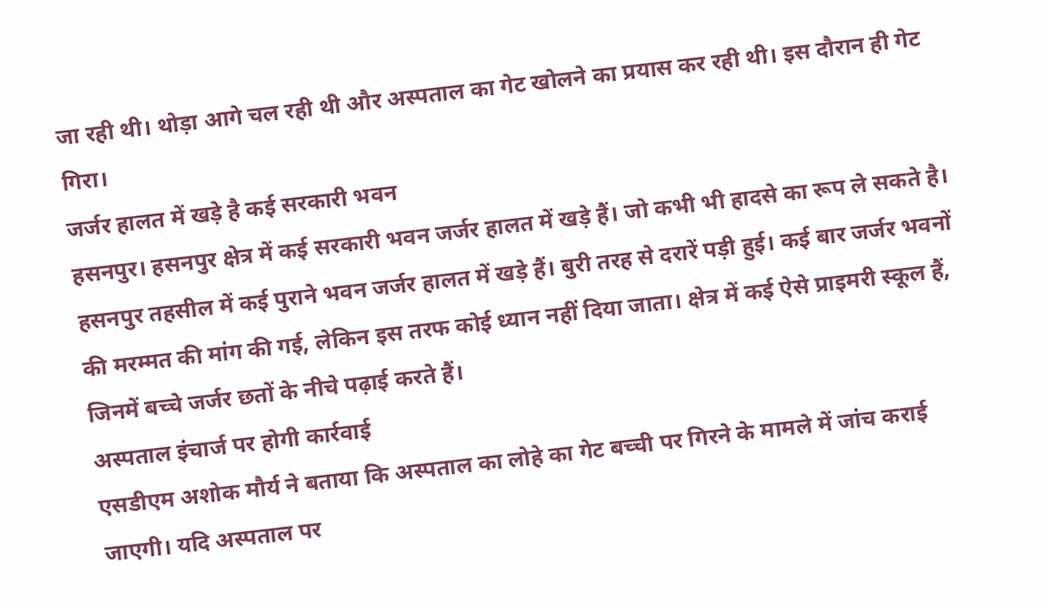जा रही थी। थोड़ा आगे चल रही थी और अस्पताल का गेट खोलने का प्रयास कर रही थी। इस दौरान ही गेट गिरा।
जर्जर हालत में खड़े है कई सरकारी भवन
हसनपुर। हसनपुर क्षेत्र में कई सरकारी भवन जर्जर हालत में खड़े हैं। जो कभी भी हादसे का रूप ले सकते है। हसनपुर तहसील में कई पुराने भवन जर्जर हालत में खड़े हैं। बुरी तरह से दरारें पड़ी हुई। कई बार जर्जर भवनों की मरम्मत की मांग की गई, लेकिन इस तरफ कोई ध्यान नहीं दिया जाता। क्षेत्र में कई ऐसे प्राइमरी स्कूल हैं, जिनमें बच्चे जर्जर छतों के नीचे पढ़ाई करते हैं।
अस्पताल इंचार्ज पर होगी कार्रवाई
एसडीएम अशोक मौर्य ने बताया कि अस्पताल का लोहे का गेट बच्ची पर गिरने के मामले में जांच कराई जाएगी। यदि अस्पताल पर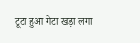टूटा हुआ गेटा खड़ा लगा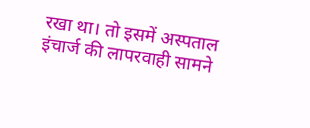रखा था। तो इसमें अस्पताल इंचार्ज की लापरवाही सामने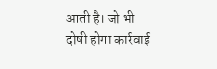आती है। जो भी दोषी होगा कार्रवाई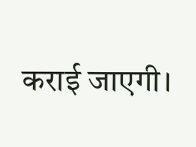कराई जाएगी।